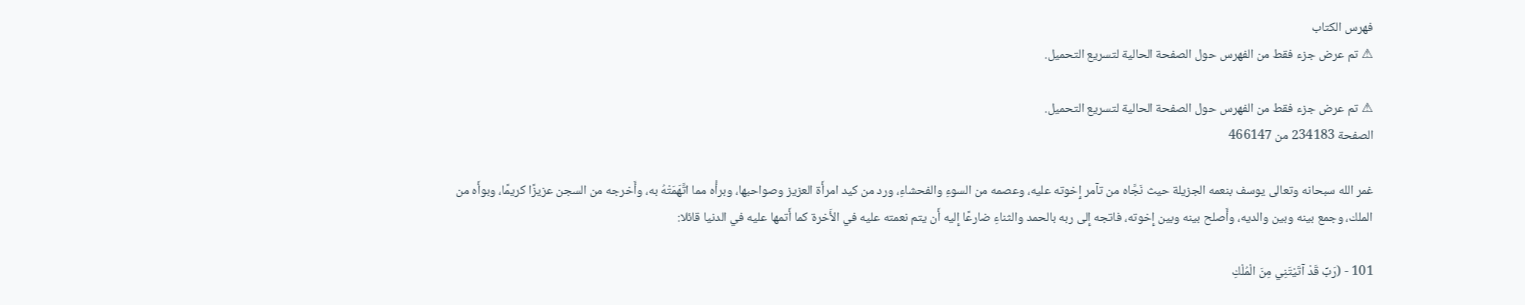فهرس الكتاب
⚠ تم عرض جزء فقط من الفهرس حول الصفحة الحالية لتسريع التحميل.

⚠ تم عرض جزء فقط من الفهرس حول الصفحة الحالية لتسريع التحميل.
الصفحة 234183 من 466147

غمر الله سبحانه وتعالى يوسف بنعمه الجزيلة حيث نَجَّاه من تآمر إِخوته عليه، وعصمه من السوءِ والفحشاءِ، ورد من كيد امرأَة العزيز وصواحبها، وبرأْه مما اتَّهَمَتْهُ به، وأَخرجه من السجن عزيزًا كريمًا، وبوأَه من الملك، وجمع بينه وبين والديه، وأَصلح بينه وبين إِخوته، فاتجه إِلى ربه بالحمد والثناءِ ضارعًا إِليه أَن يتم نعمته عليه في الأَخرة كما أَتمها عليه في الدنيا قائلا:

101 - (رَبِّ قَدْ آتَيْتَنِي مِنَ الْمُلْكِ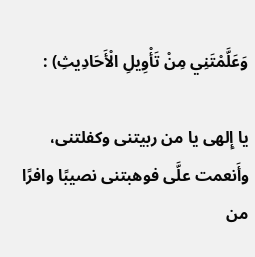وَعَلَّمْتَنِي مِنْ تَأْوِيلِ الْأَحَادِيثِ) :

يا إِلهى يا من ربيتنى وكفلتنى، وأَنعمت علَّى فوهبتنى نصيبًا وافرًا من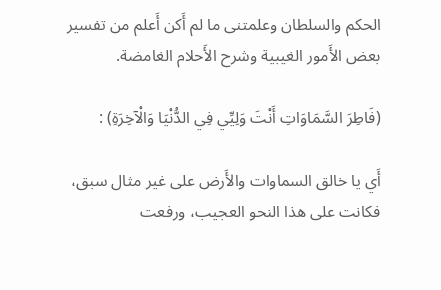الحكم والسلطان وعلمتنى ما لم أَكن أَعلم من تفسير بعض الأَمور الغيبية وشرح الأَحلام الغامضة.

(فَاطِرَ السَّمَاوَاتِ أَنْتَ وَلِيِّي فِي الدُّنْيَا وَالْآخِرَةِ) :

أَي يا خالق السماوات والأَرض على غير مثال سبق، فكانت على هذا النحو العجيب، ورفعت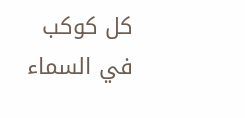كل كوكب في السماء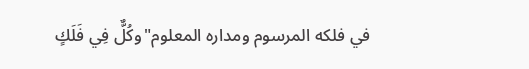في فلكه المرسوم ومداره المعلوم"وكُلٌّ فِي فَلَكٍ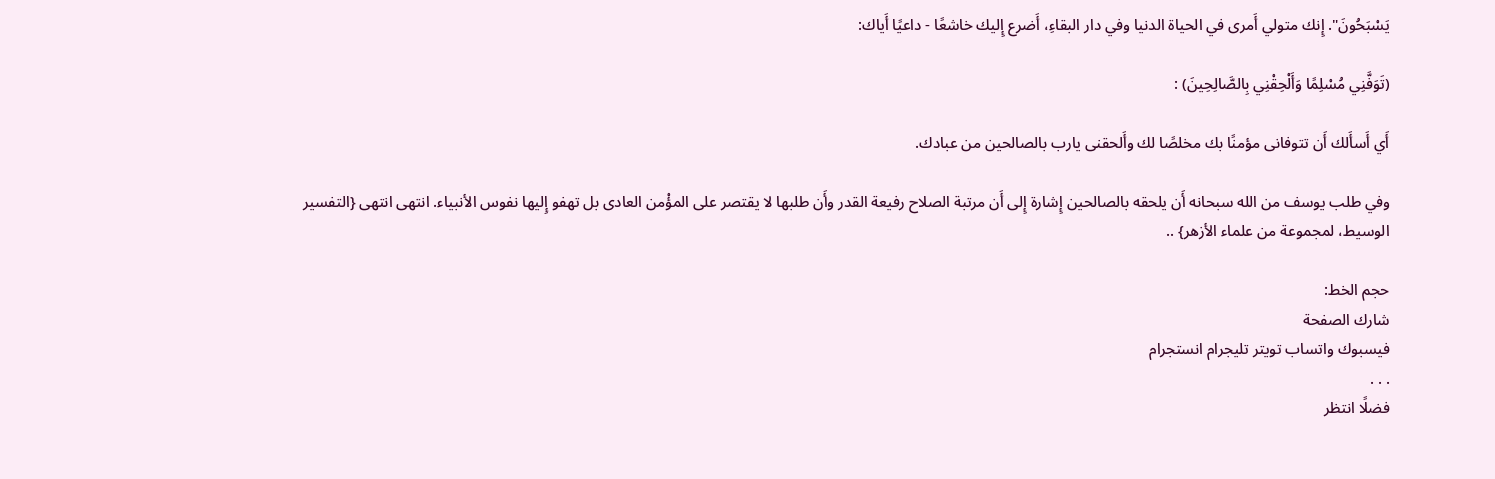يَسْبَحُونَ". إِنك متولي أَمرى في الحياة الدنيا وفي دار البقاءِ، أَضرع إِليك خاشعًا - داعيًا أَياك:

(تَوَفَّنِي مُسْلِمًا وَأَلْحِقْنِي بِالصَّالِحِينَ) :

أَي أَسأَلك أَن تتوفانى مؤمنًا بك مخلصًا لك وأَلحقنى يارب بالصالحين من عبادك.

وفي طلب يوسف من الله سبحانه أَن يلحقه بالصالحين إِشارة إِلى أَن مرتبة الصلاح رفيعة القدر وأَن طلبها لا يقتصر على المؤْمن العادى بل تهفو إِليها نفوس الأنبياء. انتهى انتهى {التفسير الوسيط، لمجموعة من علماء الأزهر} ..

حجم الخط:
شارك الصفحة
فيسبوك واتساب تويتر تليجرام انستجرام
. . .
فضلًا انتظر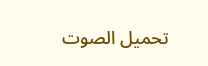تحميل الصوت